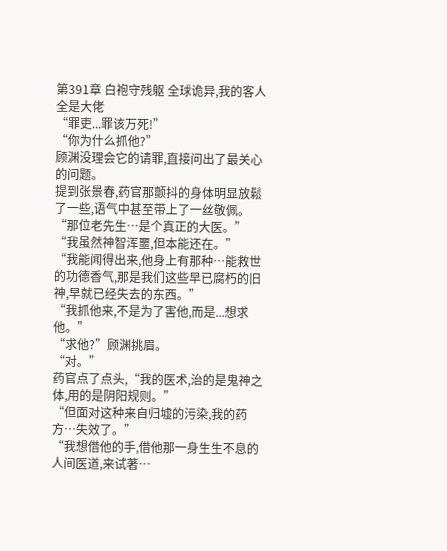第391章 白袍守残躯 全球诡异,我的客人全是大佬
“罪吏...罪该万死!”
“你为什么抓他?”
顾渊没理会它的请罪,直接问出了最关心的问题。
提到张景春,药官那颤抖的身体明显放鬆了一些,语气中甚至带上了一丝敬佩。
“那位老先生…是个真正的大医。”
“我虽然神智浑噩,但本能还在。”
“我能闻得出来,他身上有那种…能救世的功德香气,那是我们这些早已腐朽的旧神,早就已经失去的东西。”
“我抓他来,不是为了害他,而是...想求他。”
“求他?”顾渊挑眉。
“对。”
药官点了点头,“我的医术,治的是鬼神之体,用的是阴阳规则。”
“但面对这种来自归墟的污染,我的药方…失效了。”
“我想借他的手,借他那一身生生不息的人间医道,来试著…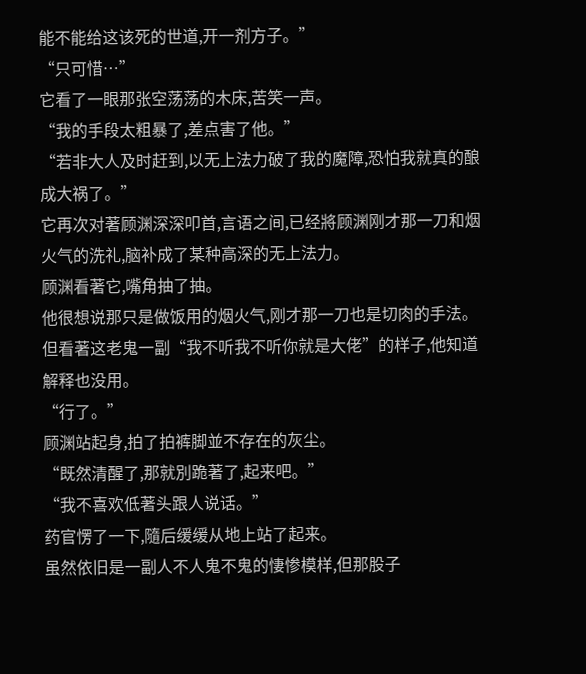能不能给这该死的世道,开一剂方子。”
“只可惜…”
它看了一眼那张空荡荡的木床,苦笑一声。
“我的手段太粗暴了,差点害了他。”
“若非大人及时赶到,以无上法力破了我的魔障,恐怕我就真的酿成大祸了。”
它再次对著顾渊深深叩首,言语之间,已经將顾渊刚才那一刀和烟火气的洗礼,脑补成了某种高深的无上法力。
顾渊看著它,嘴角抽了抽。
他很想说那只是做饭用的烟火气,刚才那一刀也是切肉的手法。
但看著这老鬼一副“我不听我不听你就是大佬”的样子,他知道解释也没用。
“行了。”
顾渊站起身,拍了拍裤脚並不存在的灰尘。
“既然清醒了,那就別跪著了,起来吧。”
“我不喜欢低著头跟人说话。”
药官愣了一下,隨后缓缓从地上站了起来。
虽然依旧是一副人不人鬼不鬼的悽惨模样,但那股子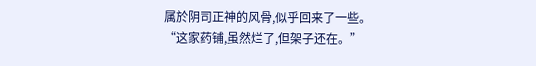属於阴司正神的风骨,似乎回来了一些。
“这家药铺,虽然烂了,但架子还在。”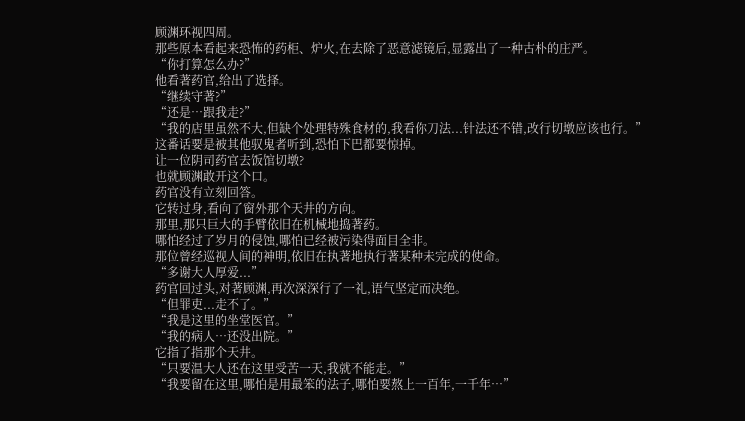顾渊环视四周。
那些原本看起来恐怖的药柜、炉火,在去除了恶意滤镜后,显露出了一种古朴的庄严。
“你打算怎么办?”
他看著药官,给出了选择。
“继续守著?”
“还是…跟我走?”
“我的店里虽然不大,但缺个处理特殊食材的,我看你刀法...针法还不错,改行切墩应该也行。”
这番话要是被其他驭鬼者听到,恐怕下巴都要惊掉。
让一位阴司药官去饭馆切墩?
也就顾渊敢开这个口。
药官没有立刻回答。
它转过身,看向了窗外那个天井的方向。
那里,那只巨大的手臂依旧在机械地捣著药。
哪怕经过了岁月的侵蚀,哪怕已经被污染得面目全非。
那位曾经巡视人间的神明,依旧在执著地执行著某种未完成的使命。
“多谢大人厚爱...”
药官回过头,对著顾渊,再次深深行了一礼,语气坚定而决绝。
“但罪吏...走不了。”
“我是这里的坐堂医官。”
“我的病人…还没出院。”
它指了指那个天井。
“只要温大人还在这里受苦一天,我就不能走。”
“我要留在这里,哪怕是用最笨的法子,哪怕要熬上一百年,一千年…”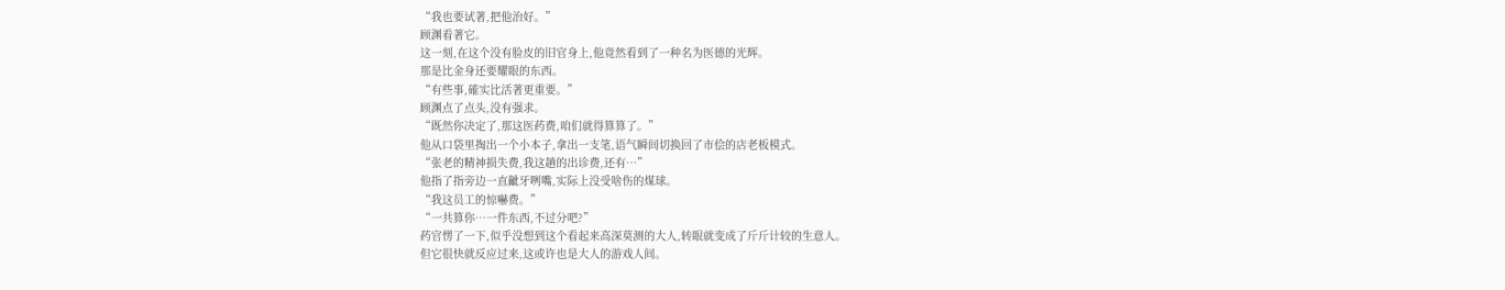“我也要试著,把他治好。”
顾渊看著它。
这一刻,在这个没有脸皮的旧官身上,他竟然看到了一种名为医德的光辉。
那是比金身还要耀眼的东西。
“有些事,確实比活著更重要。”
顾渊点了点头,没有强求。
“既然你决定了,那这医药费,咱们就得算算了。”
他从口袋里掏出一个小本子,拿出一支笔,语气瞬间切换回了市侩的店老板模式。
“张老的精神损失费,我这趟的出诊费,还有…”
他指了指旁边一直齜牙咧嘴,实际上没受啥伤的煤球。
“我这员工的惊嚇费。”
“一共算你…一件东西,不过分吧?”
药官愣了一下,似乎没想到这个看起来高深莫测的大人,转眼就变成了斤斤计较的生意人。
但它很快就反应过来,这或许也是大人的游戏人间。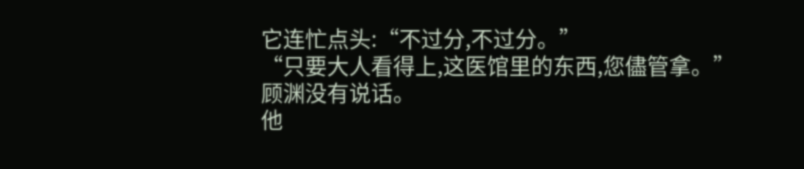它连忙点头:“不过分,不过分。”
“只要大人看得上,这医馆里的东西,您儘管拿。”
顾渊没有说话。
他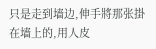只是走到墙边,伸手將那张掛在墙上的,用人皮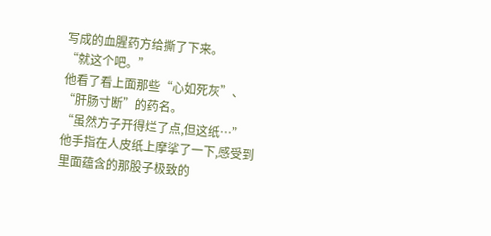写成的血腥药方给撕了下来。
“就这个吧。”
他看了看上面那些“心如死灰”、“肝肠寸断”的药名。
“虽然方子开得烂了点,但这纸…”
他手指在人皮纸上摩挲了一下,感受到里面蕴含的那股子极致的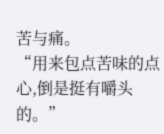苦与痛。
“用来包点苦味的点心,倒是挺有嚼头的。”